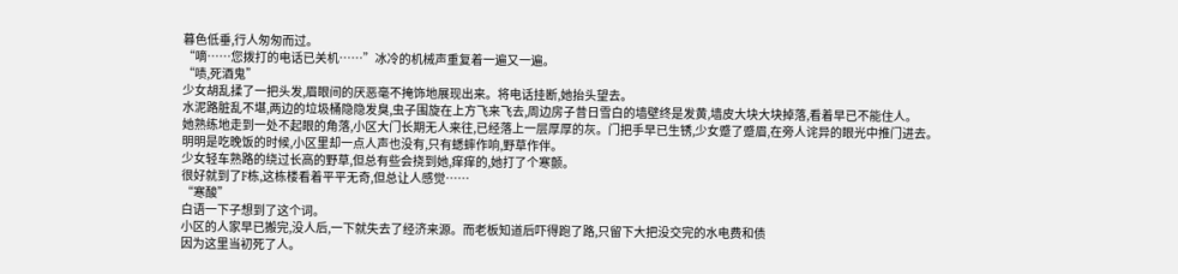暮色低垂,行人匆匆而过。
“嘀……您拨打的电话已关机……”冰冷的机械声重复着一遍又一遍。
“啧,死酒鬼”
少女胡乱揉了一把头发,眉眼间的厌恶毫不掩饰地展现出来。将电话挂断,她抬头望去。
水泥路脏乱不堪,两边的垃圾桶隐隐发臭,虫子围旋在上方飞来飞去,周边房子昔日雪白的墙壁终是发黄,墙皮大块大块掉落,看着早已不能住人。
她熟练地走到一处不起眼的角落,小区大门长期无人来往,已经落上一层厚厚的灰。门把手早已生锈,少女蹙了蹙眉,在旁人诧异的眼光中推门进去。
明明是吃晚饭的时候,小区里却一点人声也没有,只有蟋蟀作响,野草作伴。
少女轻车熟路的绕过长高的野草,但总有些会挠到她,痒痒的,她打了个寒颤。
很好就到了F栋,这栋楼看着平平无奇,但总让人感觉……
“寒酸”
白语一下子想到了这个词。
小区的人家早已搬完,没人后,一下就失去了经济来源。而老板知道后吓得跑了路,只留下大把没交完的水电费和债
因为这里当初死了人。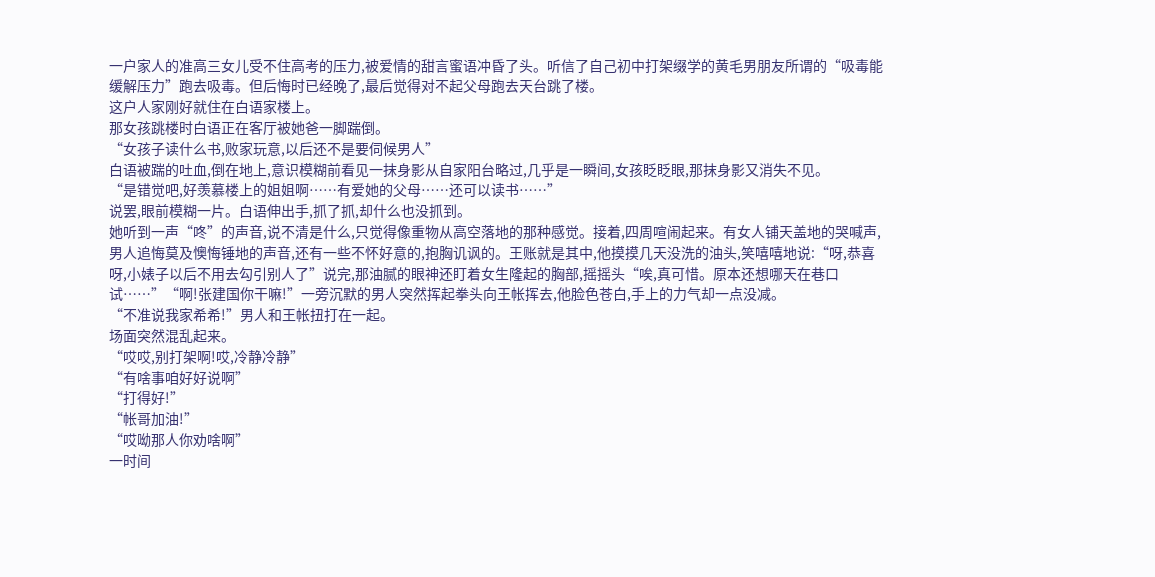一户家人的准高三女儿受不住高考的压力,被爱情的甜言蜜语冲昏了头。听信了自己初中打架缀学的黄毛男朋友所谓的“吸毒能缓解压力”跑去吸毒。但后悔时已经晚了,最后觉得对不起父母跑去天台跳了楼。
这户人家刚好就住在白语家楼上。
那女孩跳楼时白语正在客厅被她爸一脚踹倒。
“女孩子读什么书,败家玩意,以后还不是要伺候男人”
白语被踹的吐血,倒在地上,意识模糊前看见一抹身影从自家阳台略过,几乎是一瞬间,女孩眨眨眼,那抹身影又消失不见。
“是错觉吧,好羡慕楼上的姐姐啊……有爱她的父母……还可以读书……”
说罢,眼前模糊一片。白语伸出手,抓了抓,却什么也没抓到。
她听到一声“咚”的声音,说不清是什么,只觉得像重物从高空落地的那种感觉。接着,四周喧闹起来。有女人铺天盖地的哭喊声,男人追悔莫及懊悔锤地的声音,还有一些不怀好意的,抱胸讥讽的。王账就是其中,他摸摸几天没洗的油头,笑嘻嘻地说:“呀,恭喜呀,小婊子以后不用去勾引别人了”说完,那油腻的眼神还盯着女生隆起的胸部,摇摇头“唉,真可惜。原本还想哪天在巷口试……”“啊!张建国你干嘛!”一旁沉默的男人突然挥起拳头向王帐挥去,他脸色苍白,手上的力气却一点没减。
“不准说我家希希!”男人和王帐扭打在一起。
场面突然混乱起来。
“哎哎,别打架啊!哎,冷静冷静”
“有啥事咱好好说啊”
“打得好!”
“帐哥加油!”
“哎呦那人你劝啥啊”
一时间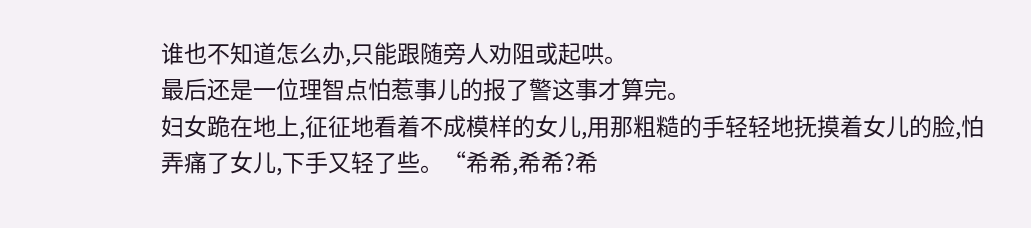谁也不知道怎么办,只能跟随旁人劝阻或起哄。
最后还是一位理智点怕惹事儿的报了警这事才算完。
妇女跪在地上,征征地看着不成模样的女儿,用那粗糙的手轻轻地抚摸着女儿的脸,怕弄痛了女儿,下手又轻了些。“希希,希希?希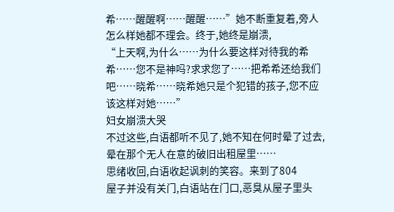希……醒醒啊……醒醒……”她不断重复着,旁人怎么样她都不理会。终于,她终是崩溃,
“上天啊,为什么……为什么要这样对待我的希希……您不是神吗?求求您了……把希希还给我们吧……晓希……晓希她只是个犯错的孩子,您不应该这样对她……”
妇女崩溃大哭
不过这些,白语都听不见了,她不知在何时晕了过去,晕在那个无人在意的破旧出租屋里……
思绪收回,白语收起讽刺的笑容。来到了804
屋子并没有关门,白语站在门口,恶臭从屋子里头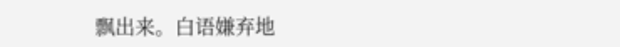飘出来。白语嫌弃地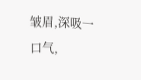皱眉,深吸一口气,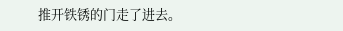推开铁锈的门走了进去。